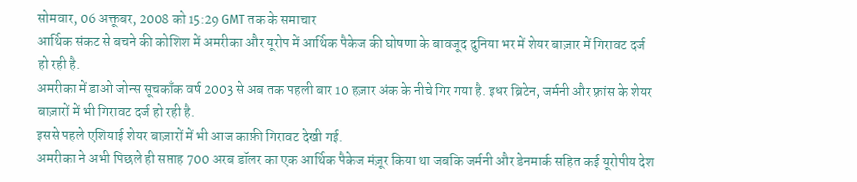सोमवार, 06 अक्तूबर, 2008 को 15:29 GMT तक के समाचार
आर्थिक संकट से बचने की कोशिश में अमरीका और यूरोप में आर्थिक पैकेज की घोषणा के बावजूद दुनिया भर में शेयर बाज़ार में गिरावट दर्ज हो रही है.
अमरीका में डाओ जोन्स सूचकाँक वर्ष 2003 से अब तक पहली बार 10 हज़ार अंक के नीचे गिर गया है. इधर ब्रिटेन, जर्मनी और फ़्रांस के शेयर बाज़ारों में भी गिरावट दर्ज हो रही है.
इससे पहले एशियाई शेयर बाज़ारों में भी आज काफ़ी गिरावट देखी गई.
अमरीका ने अभी पिछले ही सप्ताह 700 अरब डॉलर का एक आर्थिक पैकेज मंज़ूर किया था जबकि जर्मनी और डेनमार्क सहित कई यूरोपीय देश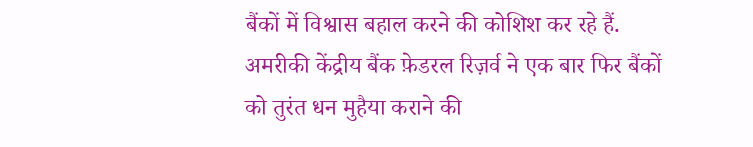बैंकों में विश्वास बहाल करने की कोशिश कर रहे हैं.
अमरीकी केंद्रीय बैंक फ़ेडरल रिज़र्व ने एक बार फिर बैंकों को तुरंत धन मुहैया कराने की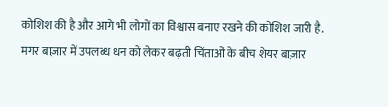कोशिश की है और आगे भी लोगों का विश्वास बनाए रखने की कोशिश जारी है.
मगर बाज़ार में उपलब्ध धन को लेकर बढ़ती चिंताओं के बीच शेयर बाज़ार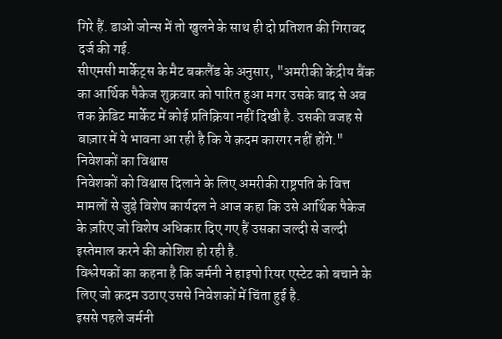गिरे हैं. डाओ जोन्स में तो खुलने के साथ ही दो प्रतिशत की गिरावद दर्ज की गई.
सीएमसी मार्केट्स के मैट बकलैंड के अनुसार, "अमरीकी केंद्रीय बैंक का आर्थिक पैकेज शुक्रवार को पारित हुआ मगर उसके बाद से अब तक क्रेडिट मार्केट में कोई प्रतिक्रिया नहीं दिखी है. उसकी वजह से बाज़ार में ये भावना आ रही है कि ये क़दम कारगर नहीं होंगे."
निवेशकों का विश्वास
निवेशकों को विश्वास दिलाने के लिए अमरीकी राष्ट्रपति के वित्त मामलों से जुड़े विशेष कार्यदल ने आज कहा कि उसे आर्थिक पैकेज के ज़रिए जो विशेष अधिकार दिए गए हैं उसका जल्दी से जल्दी इस्तेमाल करने की कोशिश हो रही है.
विश्लेषकों का कहना है कि जर्मनी ने हाइपो रियर एस्टेट को बचाने के लिए जो क़दम उठाए उससे निवेशकों में चिंता हुई है.
इससे पहले जर्मनी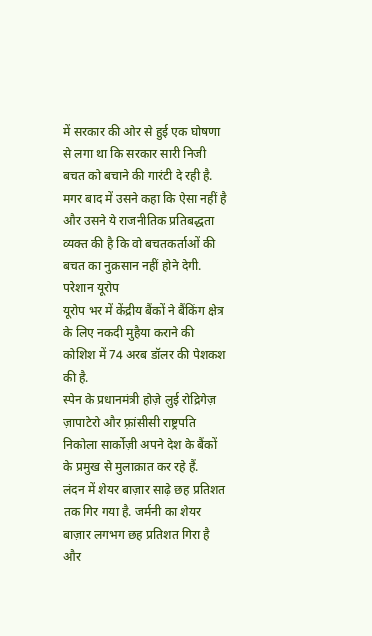में सरकार की ओर से हुई एक घोषणा से लगा था कि सरकार सारी निजी बचत को बचाने की गारंटी दे रही है.
मगर बाद में उसने कहा कि ऐसा नहीं है और उसने ये राजनीतिक प्रतिबद्धता व्यक्त की है कि वो बचतकर्ताओं की बचत का नुक़सान नहीं होने देगी.
परेशान यूरोप
यूरोप भर में केंद्रीय बैंकों ने बैंकिंग क्षेत्र के लिए नकदी मुहैया कराने की कोशिश में 74 अरब डॉलर की पेशकश की है.
स्पेन के प्रधानमंत्री होज़े लुई रोद्रिगेज़ ज़ापाटेरो और फ़्रांसीसी राष्ट्रपति निकोला सार्कोज़ी अपने देश के बैंकों के प्रमुख से मुलाक़ात कर रहे हैं.
लंदन में शेयर बाज़ार साढ़े छह प्रतिशत तक गिर गया है. जर्मनी का शेयर बाज़ार लगभग छह प्रतिशत गिरा है और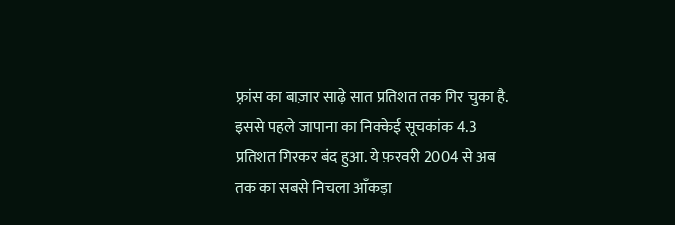फ़्रांस का बाज़ार साढ़े सात प्रतिशत तक गिर चुका है.
इससे पहले जापाना का निक्केई सूचकांक 4.3 प्रतिशत गिरकर बंद हुआ. ये फ़रवरी 2004 से अब तक का सबसे निचला आँकड़ा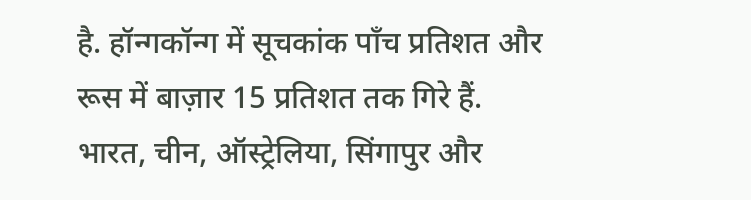है. हॉन्गकॉन्ग में सूचकांक पाँच प्रतिशत और रूस में बाज़ार 15 प्रतिशत तक गिरे हैं.
भारत, चीन, ऑस्ट्रेलिया, सिंगापुर और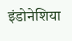इंडोनेशिया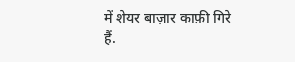में शेयर बाज़ार काफ़ी गिरे हैं.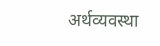अर्थव्यवस्था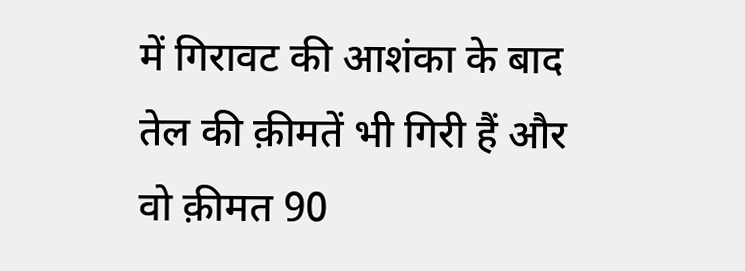में गिरावट की आशंका के बाद तेल की क़ीमतें भी गिरी हैं और वो क़ीमत 90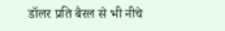डॉलर प्रति बैरल से भी नीचे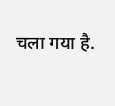चला गया है.